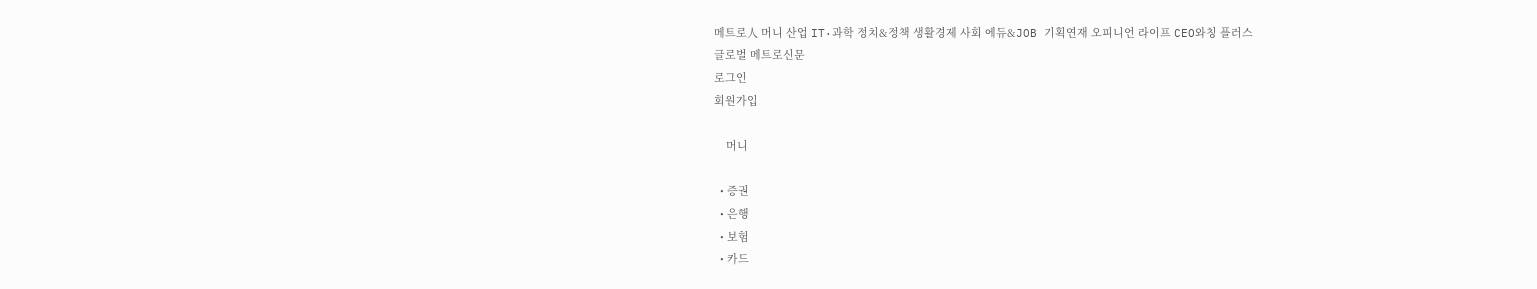메트로人 머니 산업 IT·과학 정치&정책 생활경제 사회 에듀&JOB 기획연재 오피니언 라이프 CEO와칭 플러스
글로벌 메트로신문
로그인
회원가입

    머니

  • 증권
  • 은행
  • 보험
  • 카드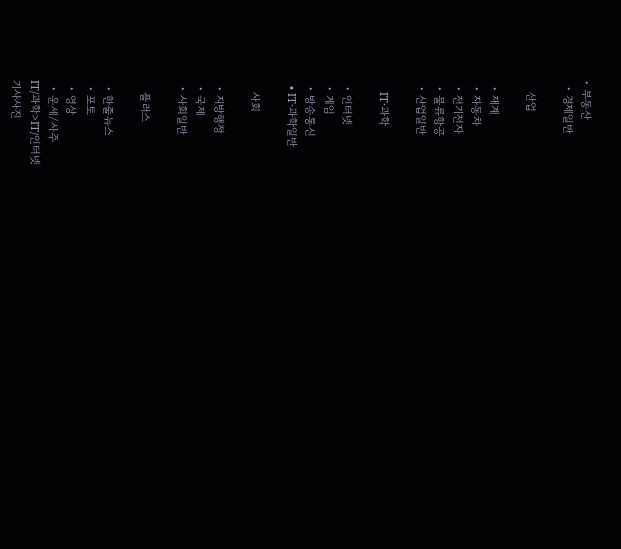• 부동산
  • 경제일반

    산업

  • 재계
  • 자동차
  • 전기전자
  • 물류항공
  • 산업일반

    IT·과학

  • 인터넷
  • 게임
  • 방송통신
  • IT·과학일반

    사회

  • 지방행정
  • 국제
  • 사회일반

    플러스

  • 한줄뉴스
  • 포토
  • 영상
  • 운세/사주
IT/과학>IT/인터넷
기사사진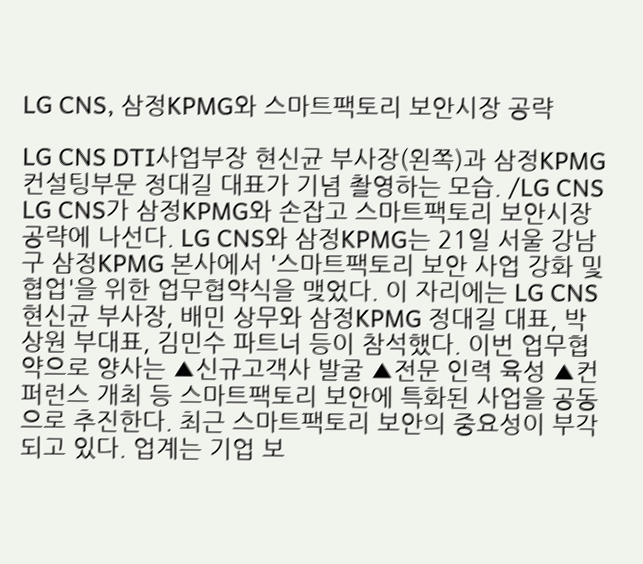LG CNS, 삼정KPMG와 스마트팩토리 보안시장 공략

LG CNS DTI사업부장 현신균 부사장(왼쪽)과 삼정KPMG 컨설팅부문 정대길 대표가 기념 촬영하는 모습. /LG CNS LG CNS가 삼정KPMG와 손잡고 스마트팩토리 보안시장 공략에 나선다. LG CNS와 삼정KPMG는 21일 서울 강남구 삼정KPMG 본사에서 '스마트팩토리 보안 사업 강화 및 협업'을 위한 업무협약식을 맺었다. 이 자리에는 LG CNS 현신균 부사장, 배민 상무와 삼정KPMG 정대길 대표, 박상원 부대표, 김민수 파트너 등이 참석했다. 이번 업무협약으로 양사는 ▲신규고객사 발굴 ▲전문 인력 육성 ▲컨퍼런스 개최 등 스마트팩토리 보안에 특화된 사업을 공동으로 추진한다. 최근 스마트팩토리 보안의 중요성이 부각되고 있다. 업계는 기업 보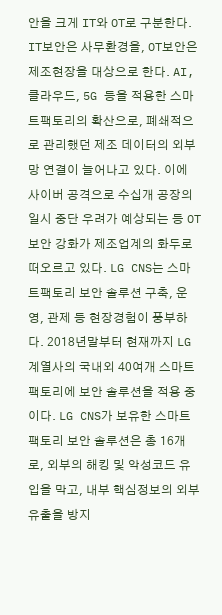안을 크게 IT와 OT로 구분한다. IT보안은 사무환경을, OT보안은 제조현장을 대상으로 한다. AI, 클라우드, 5G 등을 적용한 스마트팩토리의 확산으로, 폐쇄적으로 관리했던 제조 데이터의 외부망 연결이 늘어나고 있다. 이에 사이버 공격으로 수십개 공장의 일시 중단 우려가 예상되는 등 OT보안 강화가 제조업계의 화두로 떠오르고 있다. LG CNS는 스마트팩토리 보안 솔루션 구축, 운영, 관제 등 현장경험이 풍부하다. 2018년말부터 현재까지 LG계열사의 국내외 40여개 스마트팩토리에 보안 솔루션을 적용 중이다. LG CNS가 보유한 스마트팩토리 보안 솔루션은 총 16개로, 외부의 해킹 및 악성코드 유입을 막고, 내부 핵심정보의 외부 유출을 방지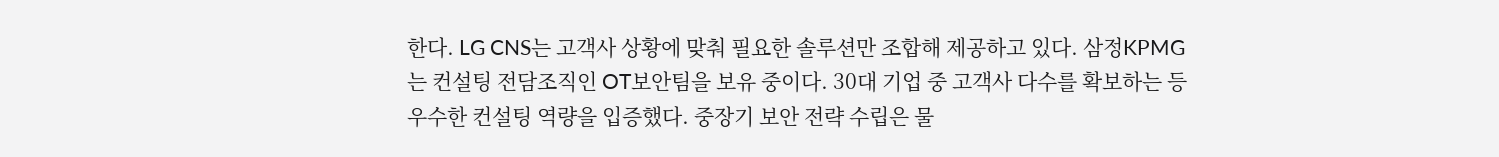한다. LG CNS는 고객사 상황에 맞춰 필요한 솔루션만 조합해 제공하고 있다. 삼정KPMG는 컨설팅 전담조직인 OT보안팀을 보유 중이다. 30대 기업 중 고객사 다수를 확보하는 등 우수한 컨설팅 역량을 입증했다. 중장기 보안 전략 수립은 물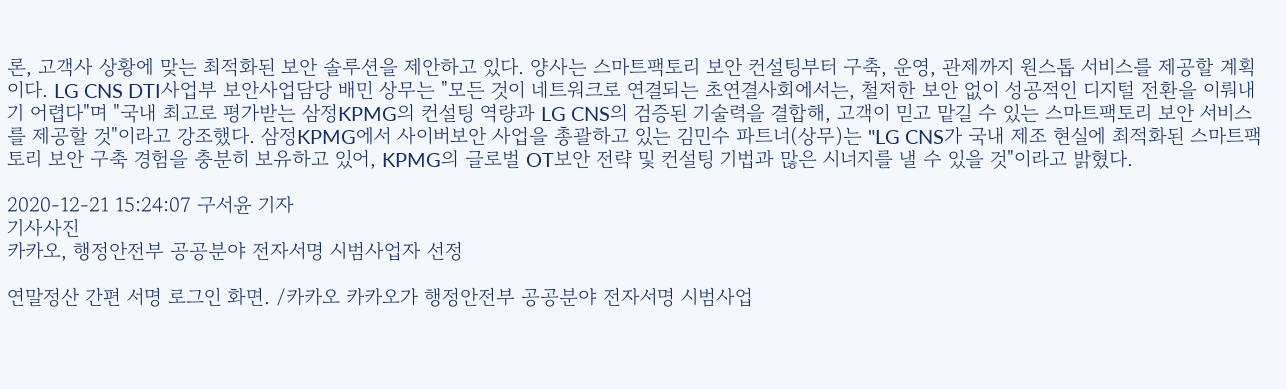론, 고객사 상황에 맞는 최적화된 보안 솔루션을 제안하고 있다. 양사는 스마트팩토리 보안 컨설팅부터 구축, 운영, 관제까지 원스톱 서비스를 제공할 계획이다. LG CNS DTI사업부 보안사업담당 배민 상무는 "모든 것이 네트워크로 연결되는 초연결사회에서는, 철저한 보안 없이 성공적인 디지털 전환을 이뤄내기 어렵다"며 "국내 최고로 평가받는 삼정KPMG의 컨설팅 역량과 LG CNS의 검증된 기술력을 결합해, 고객이 믿고 맡길 수 있는 스마트팩토리 보안 서비스를 제공할 것"이라고 강조했다. 삼정KPMG에서 사이버보안 사업을 총괄하고 있는 김민수 파트너(상무)는 "LG CNS가 국내 제조 현실에 최적화된 스마트팩토리 보안 구축 경험을 충분히 보유하고 있어, KPMG의 글로벌 OT보안 전략 및 컨설팅 기법과 많은 시너지를 낼 수 있을 것"이라고 밝혔다.

2020-12-21 15:24:07 구서윤 기자
기사사진
카카오, 행정안전부 공공분야 전자서명 시범사업자 선정

연말정산 간편 서명 로그인 화면. /카카오 카카오가 행정안전부 공공분야 전자서명 시범사업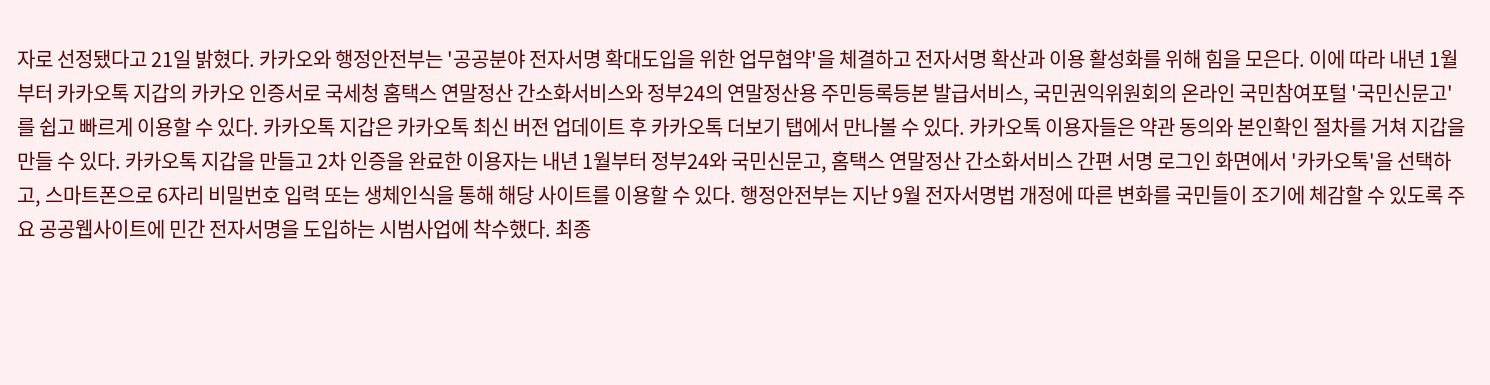자로 선정됐다고 21일 밝혔다. 카카오와 행정안전부는 '공공분야 전자서명 확대도입을 위한 업무협약'을 체결하고 전자서명 확산과 이용 활성화를 위해 힘을 모은다. 이에 따라 내년 1월부터 카카오톡 지갑의 카카오 인증서로 국세청 홈택스 연말정산 간소화서비스와 정부24의 연말정산용 주민등록등본 발급서비스, 국민권익위원회의 온라인 국민참여포털 '국민신문고'를 쉽고 빠르게 이용할 수 있다. 카카오톡 지갑은 카카오톡 최신 버전 업데이트 후 카카오톡 더보기 탭에서 만나볼 수 있다. 카카오톡 이용자들은 약관 동의와 본인확인 절차를 거쳐 지갑을 만들 수 있다. 카카오톡 지갑을 만들고 2차 인증을 완료한 이용자는 내년 1월부터 정부24와 국민신문고, 홈택스 연말정산 간소화서비스 간편 서명 로그인 화면에서 '카카오톡'을 선택하고, 스마트폰으로 6자리 비밀번호 입력 또는 생체인식을 통해 해당 사이트를 이용할 수 있다. 행정안전부는 지난 9월 전자서명법 개정에 따른 변화를 국민들이 조기에 체감할 수 있도록 주요 공공웹사이트에 민간 전자서명을 도입하는 시범사업에 착수했다. 최종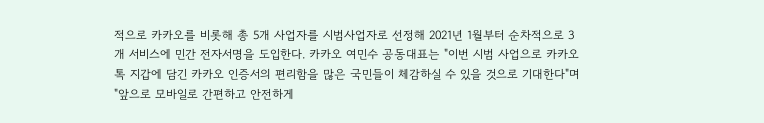적으로 카카오를 비롯해 총 5개 사업자를 시범사업자로 선정해 2021년 1월부터 순차적으로 3개 서비스에 민간 전자서명을 도입한다. 카카오 여민수 공동대표는 "이번 시범 사업으로 카카오톡 지갑에 담긴 카카오 인증서의 편리함을 많은 국민들이 체감하실 수 있을 것으로 기대한다"며 "앞으로 모바일로 간편하고 안전하게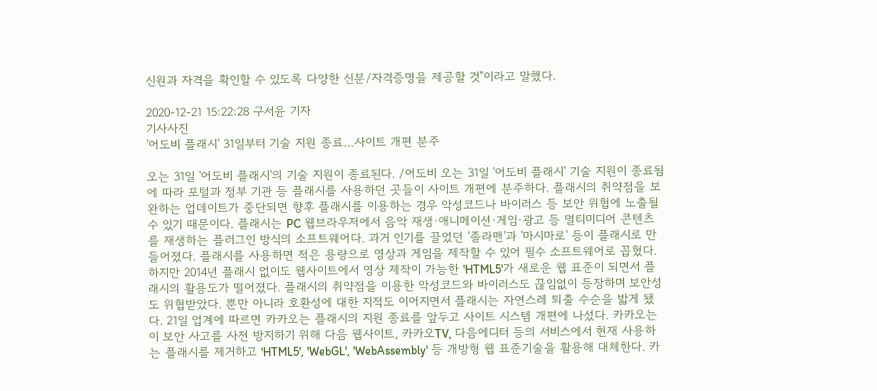신원과 자격을 확인할 수 있도록 다양한 신분/자격증명을 제공할 것"이라고 말했다.

2020-12-21 15:22:28 구서윤 기자
기사사진
'어도비 플래시' 31일부터 기술 지원 종료…사이트 개편 분주

오는 31일 '어도비 플래시'의 기술 지원이 종료된다. /어도비 오는 31일 '어도비 플래시' 기술 지원이 종료됨에 따라 포털과 정부 기관 등 플래시를 사용하던 곳들이 사이트 개편에 분주하다. 플래시의 취약점을 보완하는 업데이트가 중단되면 향후 플래시를 이용하는 경우 악성코드나 바이러스 등 보안 위협에 노출될 수 있기 때문이다. 플래시는 PC 웹브라우저에서 음악 재생·애니메이션·게임·광고 등 멀티미디어 콘텐츠를 재생하는 플러그인 방식의 소프트웨어다. 과거 인기를 끌었던 '졸라맨'과 '마시마로' 등이 플래시로 만들어졌다. 플래시를 사용하면 적은 용량으로 영상과 게임을 제작할 수 있어 필수 소프트웨어로 꼽혔다. 하지만 2014년 플래시 없이도 웹사이트에서 영상 제작이 가능한 'HTML5'가 새로운 웹 표준이 되면서 플래시의 활용도가 떨어졌다. 플래시의 취약점을 이용한 악성코드와 바이러스도 끊임없이 등장하며 보안성도 위협받았다. 뿐만 아니라 호환성에 대한 지적도 이어지면서 플래시는 자연스레 퇴출 수순을 밟게 됐다. 21일 업계에 따르면 카카오는 플래시의 지원 종료를 앞두고 사이트 시스템 개편에 나섰다. 카카오는 이 보안 사고를 사전 방지하기 위해 다음 웹사이트, 카카오TV, 다음에디터 등의 서비스에서 현재 사용하는 플래시를 제거하고 'HTML5', 'WebGL', 'WebAssembly' 등 개방형 웹 표준기술을 활용해 대체한다. 카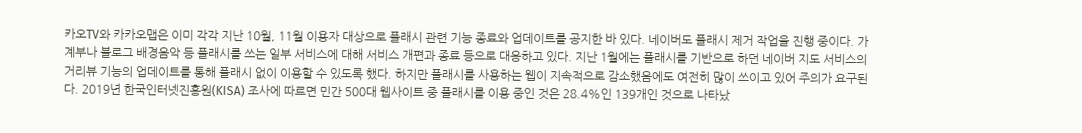카오TV와 카카오맵은 이미 각각 지난 10월, 11월 이용자 대상으로 플래시 관련 기능 종료와 업데이트를 공지한 바 있다. 네이버도 플래시 제거 작업을 진행 중이다. 가계부나 블로그 배경음악 등 플래시를 쓰는 일부 서비스에 대해 서비스 개편과 종료 등으로 대응하고 있다. 지난 1월에는 플래시를 기반으로 하던 네이버 지도 서비스의 거리뷰 기능의 업데이트를 통해 플래시 없이 이용할 수 있도록 했다. 하지만 플래시를 사용하는 웹이 지속적으로 감소했음에도 여전히 많이 쓰이고 있어 주의가 요구된다. 2019년 한국인터넷진흥원(KISA) 조사에 따르면 민간 500대 웹사이트 중 플래시를 이용 중인 것은 28.4%인 139개인 것으로 나타났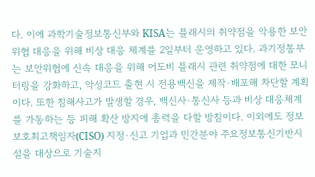다. 이에 과학기술정보통신부와 KISA는 플래시의 취약점을 악용한 보안위협 대응을 위해 비상 대응 체계를 2일부터 운영하고 있다. 과기정통부는 보안위협에 신속 대응을 위해 어도비 플래시 관련 취약점에 대한 모니터링을 강화하고, 악성코드 출현 시 전용백신을 제작·배포해 차단할 계획이다. 또한 침해사고가 발생할 경우, 백신사·통신사 등과 비상 대응체계를 가동하는 등 피해 확산 방지에 총력을 다할 방침이다. 이외에도 정보보호최고책임자(CISO) 지정·신고 기업과 민간분야 주요정보통신기반시설을 대상으로 기술지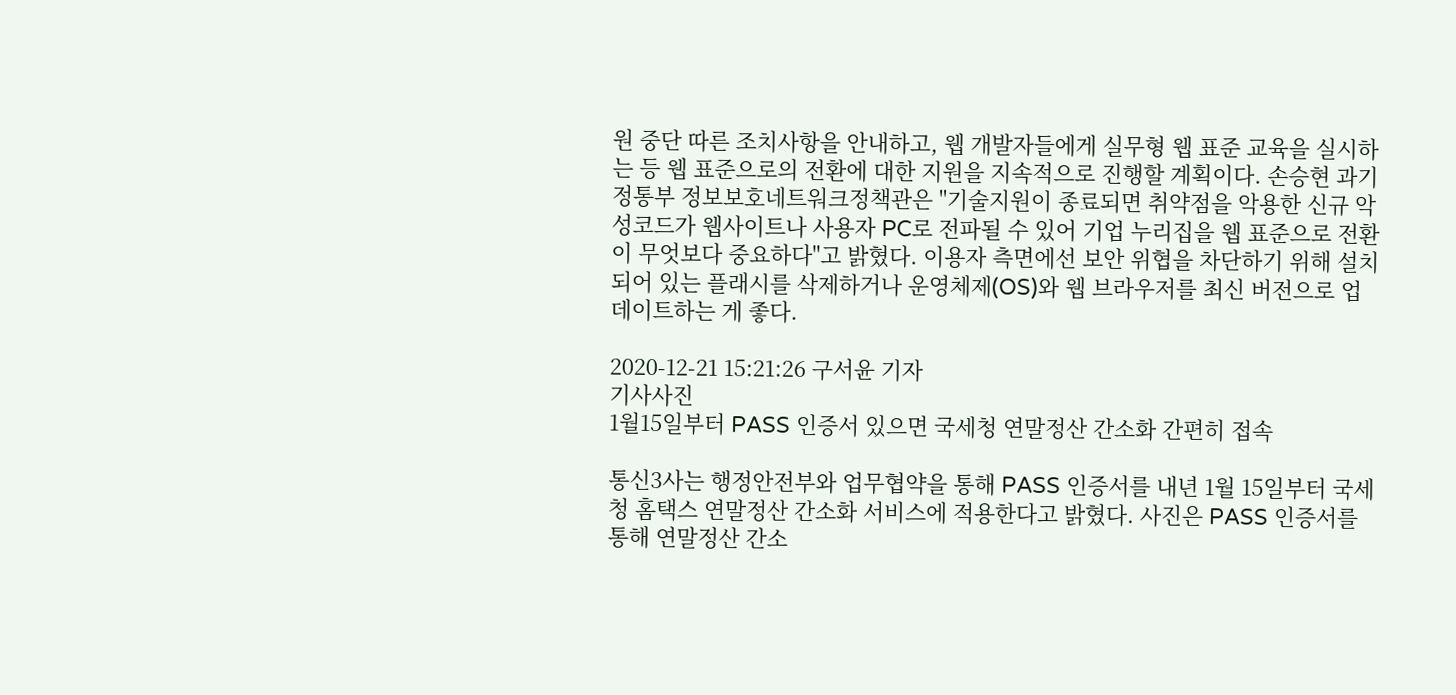원 중단 따른 조치사항을 안내하고, 웹 개발자들에게 실무형 웹 표준 교육을 실시하는 등 웹 표준으로의 전환에 대한 지원을 지속적으로 진행할 계획이다. 손승현 과기정통부 정보보호네트워크정책관은 "기술지원이 종료되면 취약점을 악용한 신규 악성코드가 웹사이트나 사용자 PC로 전파될 수 있어 기업 누리집을 웹 표준으로 전환이 무엇보다 중요하다"고 밝혔다. 이용자 측면에선 보안 위협을 차단하기 위해 설치되어 있는 플래시를 삭제하거나 운영체제(OS)와 웹 브라우저를 최신 버전으로 업데이트하는 게 좋다.

2020-12-21 15:21:26 구서윤 기자
기사사진
1월15일부터 PASS 인증서 있으면 국세청 연말정산 간소화 간편히 접속

통신3사는 행정안전부와 업무협약을 통해 PASS 인증서를 내년 1월 15일부터 국세청 홈택스 연말정산 간소화 서비스에 적용한다고 밝혔다. 사진은 PASS 인증서를 통해 연말정산 간소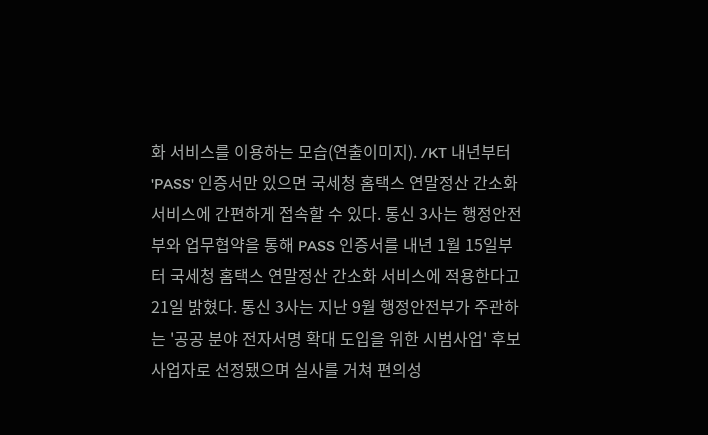화 서비스를 이용하는 모습(연출이미지). /KT 내년부터 'PASS' 인증서만 있으면 국세청 홈택스 연말정산 간소화 서비스에 간편하게 접속할 수 있다. 통신 3사는 행정안전부와 업무협약을 통해 PASS 인증서를 내년 1월 15일부터 국세청 홈택스 연말정산 간소화 서비스에 적용한다고 21일 밝혔다. 통신 3사는 지난 9월 행정안전부가 주관하는 '공공 분야 전자서명 확대 도입을 위한 시범사업' 후보 사업자로 선정됐으며 실사를 거쳐 편의성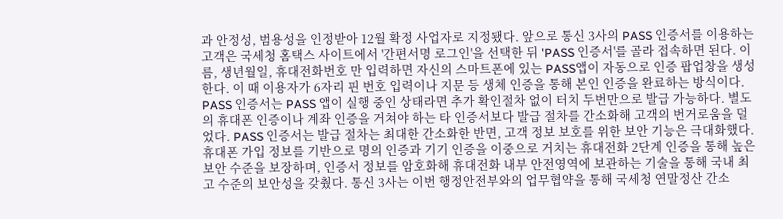과 안정성, 범용성을 인정받아 12월 확정 사업자로 지정됐다. 앞으로 통신 3사의 PASS 인증서를 이용하는 고객은 국세청 홈택스 사이트에서 '간편서명 로그인'을 선택한 뒤 'PASS 인증서'를 골라 접속하면 된다. 이름, 생년월일, 휴대전화번호 만 입력하면 자신의 스마트폰에 있는 PASS앱이 자동으로 인증 팝업창을 생성한다. 이 때 이용자가 6자리 핀 번호 입력이나 지문 등 생체 인증을 통해 본인 인증을 완료하는 방식이다. PASS 인증서는 PASS 앱이 실행 중인 상태라면 추가 확인절차 없이 터치 두번만으로 발급 가능하다. 별도의 휴대폰 인증이나 계좌 인증을 거쳐야 하는 타 인증서보다 발급 절차를 간소화해 고객의 번거로움을 덜었다. PASS 인증서는 발급 절차는 최대한 간소화한 반면, 고객 정보 보호를 위한 보안 기능은 극대화했다. 휴대폰 가입 정보를 기반으로 명의 인증과 기기 인증을 이중으로 거치는 휴대전화 2단계 인증을 통해 높은 보안 수준을 보장하며, 인증서 정보를 암호화해 휴대전화 내부 안전영역에 보관하는 기술을 통해 국내 최고 수준의 보안성을 갖췄다. 통신 3사는 이번 행정안전부와의 업무협약을 통해 국세청 연말정산 간소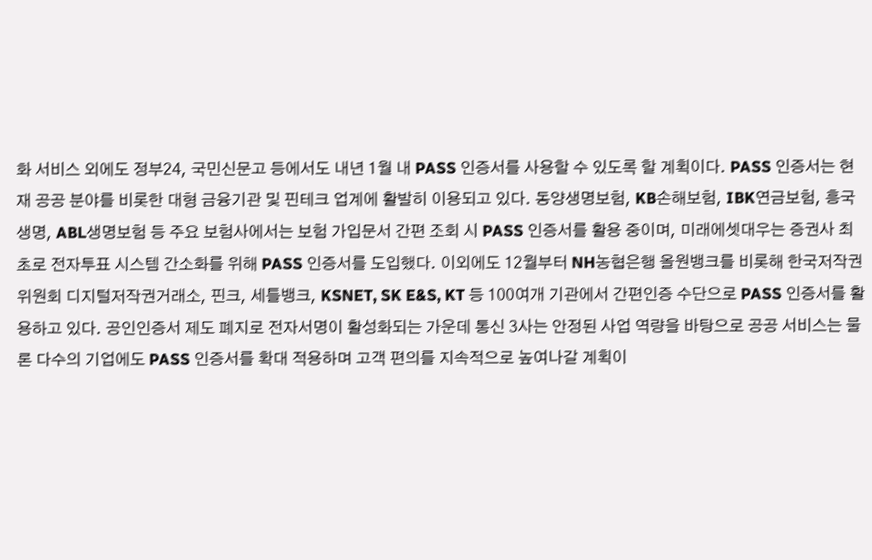화 서비스 외에도 정부24, 국민신문고 등에서도 내년 1월 내 PASS 인증서를 사용할 수 있도록 할 계획이다. PASS 인증서는 현재 공공 분야를 비롯한 대형 금융기관 및 핀테크 업계에 활발히 이용되고 있다. 동양생명보험, KB손해보험, IBK연금보험, 흥국생명, ABL생명보험 등 주요 보험사에서는 보험 가입문서 간편 조회 시 PASS 인증서를 활용 중이며, 미래에셋대우는 증권사 최초로 전자투표 시스템 간소화를 위해 PASS 인증서를 도입했다. 이외에도 12월부터 NH농협은행 올원뱅크를 비롯해 한국저작권위원회 디지털저작권거래소, 핀크, 세틀뱅크, KSNET, SK E&S, KT 등 100여개 기관에서 간편인증 수단으로 PASS 인증서를 활용하고 있다. 공인인증서 제도 폐지로 전자서명이 활성화되는 가운데 통신 3사는 안정된 사업 역량을 바탕으로 공공 서비스는 물론 다수의 기업에도 PASS 인증서를 확대 적용하며 고객 편의를 지속적으로 높여나갈 계획이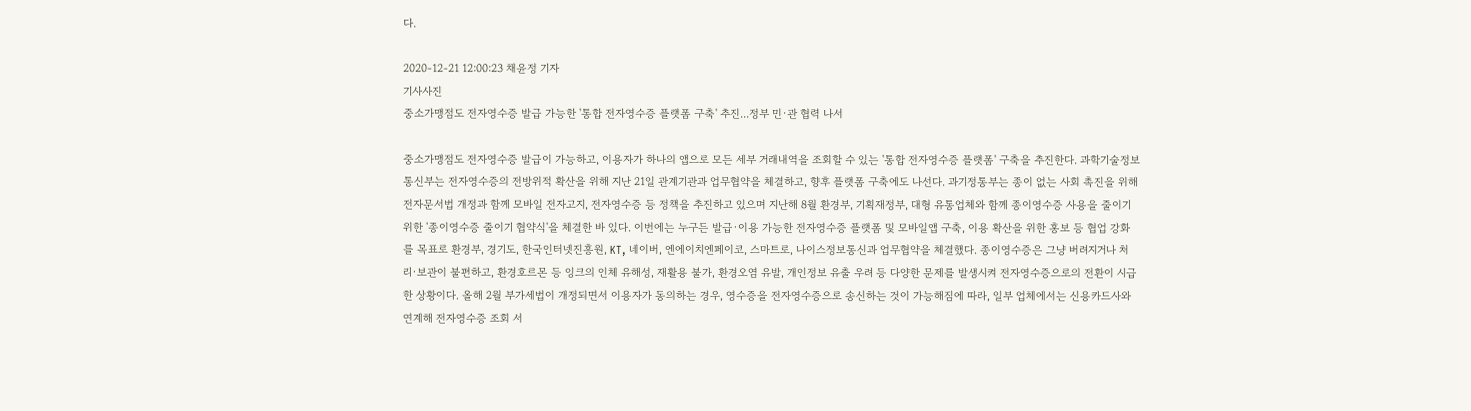다.

2020-12-21 12:00:23 채윤정 기자
기사사진
중소가맹점도 전자영수증 발급 가능한 '통합 전자영수증 플랫폼 구축' 추진...정부 민·관 협력 나서

중소가맹점도 전자영수증 발급이 가능하고, 이용자가 하나의 앱으로 모든 세부 거래내역을 조회할 수 있는 '통합 전자영수증 플랫폼' 구축을 추진한다. 과학기술정보통신부는 전자영수증의 전방위적 확산을 위해 지난 21일 관계기관과 업무협약을 체결하고, 향후 플랫폼 구축에도 나선다. 과기정통부는 종이 없는 사회 촉진을 위해 전자문서법 개정과 함께 모바일 전자고지, 전자영수증 등 정책을 추진하고 있으며 지난해 8월 환경부, 기획재정부, 대형 유통업체와 함께 종이영수증 사용을 줄이기 위한 '종이영수증 줄이기 협약식'을 체결한 바 있다. 이번에는 누구든 발급·이용 가능한 전자영수증 플랫폼 및 모바일앱 구축, 이용 확산을 위한 홍보 등 협업 강화를 목표로 환경부, 경기도, 한국인터넷진흥원, KT, 네이버, 엔에이치엔페이코, 스마트로, 나이스정보통신과 업무협약을 체결했다. 종이영수증은 그냥 버려지거나 처리·보관이 불편하고, 환경호르몬 등 잉크의 인체 유해성, 재활용 불가, 환경오염 유발, 개인정보 유출 우려 등 다양한 문제를 발생시켜 전자영수증으로의 전환이 시급한 상황이다. 올해 2월 부가세법이 개정되면서 이용자가 동의하는 경우, 영수증을 전자영수증으로 송신하는 것이 가능해짐에 따라, 일부 업체에서는 신용카드사와 연계해 전자영수증 조회 서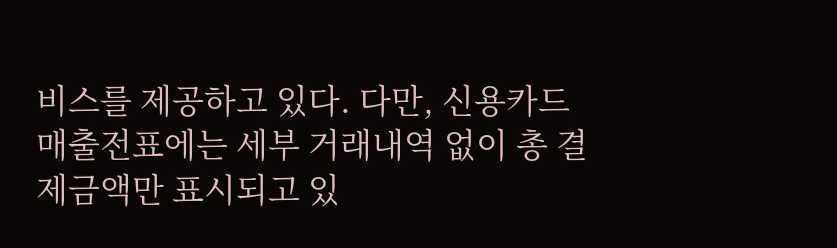비스를 제공하고 있다. 다만, 신용카드 매출전표에는 세부 거래내역 없이 총 결제금액만 표시되고 있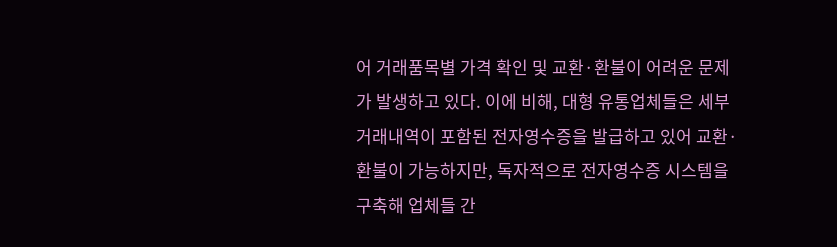어 거래품목별 가격 확인 및 교환·환불이 어려운 문제가 발생하고 있다. 이에 비해, 대형 유통업체들은 세부거래내역이 포함된 전자영수증을 발급하고 있어 교환·환불이 가능하지만, 독자적으로 전자영수증 시스템을 구축해 업체들 간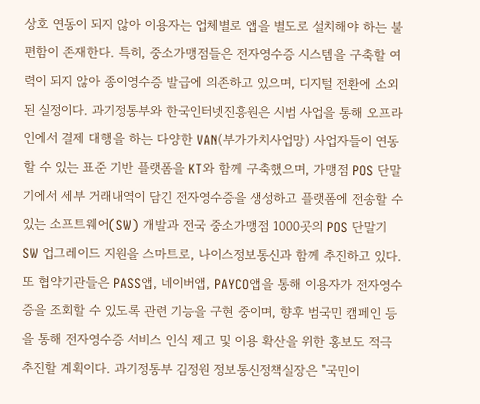상호 연동이 되지 않아 이용자는 업체별로 앱을 별도로 설치해야 하는 불편함이 존재한다. 특히, 중소가맹점들은 전자영수증 시스템을 구축할 여력이 되지 않아 종이영수증 발급에 의존하고 있으며, 디지털 전환에 소외된 실정이다. 과기정통부와 한국인터넷진흥원은 시범 사업을 통해 오프라인에서 결제 대행을 하는 다양한 VAN(부가가치사업망) 사업자들이 연동할 수 있는 표준 기반 플랫폼을 KT와 함께 구축했으며, 가맹점 POS 단말기에서 세부 거래내역이 담긴 전자영수증을 생성하고 플랫폼에 전송할 수 있는 소프트웨어(SW) 개발과 전국 중소가맹점 1000곳의 POS 단말기 SW 업그레이드 지원을 스마트로, 나이스정보통신과 함께 추진하고 있다. 또 협약기관들은 PASS앱, 네이버앱, PAYCO앱을 통해 이용자가 전자영수증을 조회할 수 있도록 관련 기능을 구현 중이며, 향후 범국민 캠페인 등을 통해 전자영수증 서비스 인식 제고 및 이용 확산을 위한 홍보도 적극 추진할 계획이다. 과기정통부 김정원 정보통신정책실장은 "국민이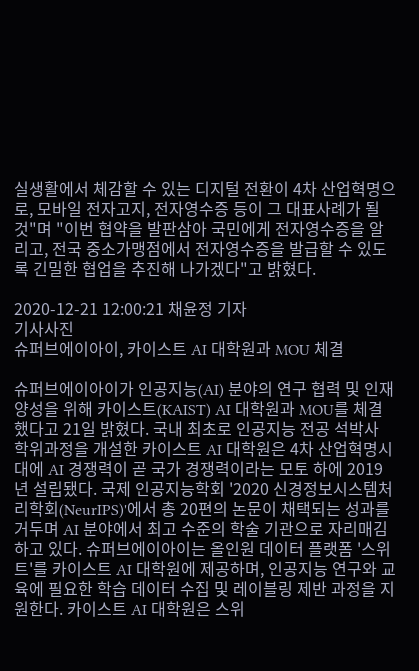실생활에서 체감할 수 있는 디지털 전환이 4차 산업혁명으로, 모바일 전자고지, 전자영수증 등이 그 대표사례가 될 것"며 "이번 협약을 발판삼아 국민에게 전자영수증을 알리고, 전국 중소가맹점에서 전자영수증을 발급할 수 있도록 긴밀한 협업을 추진해 나가겠다"고 밝혔다.

2020-12-21 12:00:21 채윤정 기자
기사사진
슈퍼브에이아이, 카이스트 AI 대학원과 MOU 체결

슈퍼브에이아이가 인공지능(AI) 분야의 연구 협력 및 인재 양성을 위해 카이스트(KAIST) AI 대학원과 MOU를 체결했다고 21일 밝혔다. 국내 최초로 인공지능 전공 석박사 학위과정을 개설한 카이스트 AI 대학원은 4차 산업혁명시대에 AI 경쟁력이 곧 국가 경쟁력이라는 모토 하에 2019년 설립됐다. 국제 인공지능학회 '2020 신경정보시스템처리학회(NeurIPS)'에서 총 20편의 논문이 채택되는 성과를 거두며 AI 분야에서 최고 수준의 학술 기관으로 자리매김하고 있다. 슈퍼브에이아이는 올인원 데이터 플랫폼 '스위트'를 카이스트 AI 대학원에 제공하며, 인공지능 연구와 교육에 필요한 학습 데이터 수집 및 레이블링 제반 과정을 지원한다. 카이스트 AI 대학원은 스위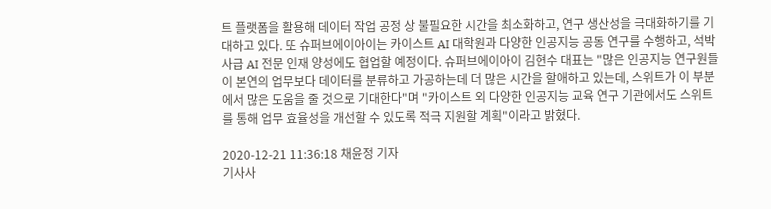트 플랫폼을 활용해 데이터 작업 공정 상 불필요한 시간을 최소화하고, 연구 생산성을 극대화하기를 기대하고 있다. 또 슈퍼브에이아이는 카이스트 AI 대학원과 다양한 인공지능 공동 연구를 수행하고, 석박사급 AI 전문 인재 양성에도 협업할 예정이다. 슈퍼브에이아이 김현수 대표는 "많은 인공지능 연구원들이 본연의 업무보다 데이터를 분류하고 가공하는데 더 많은 시간을 할애하고 있는데, 스위트가 이 부분에서 많은 도움을 줄 것으로 기대한다"며 "카이스트 외 다양한 인공지능 교육 연구 기관에서도 스위트를 통해 업무 효율성을 개선할 수 있도록 적극 지원할 계획"이라고 밝혔다.

2020-12-21 11:36:18 채윤정 기자
기사사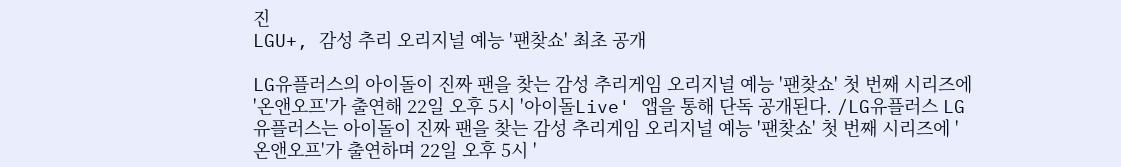진
LGU+, 감성 추리 오리지널 예능 '팬찾쇼' 최초 공개

LG유플러스의 아이돌이 진짜 팬을 찾는 감성 추리게임 오리지널 예능 '팬찾쇼' 첫 번째 시리즈에 '온앤오프'가 출연해 22일 오후 5시 '아이돌Live' 앱을 통해 단독 공개된다. /LG유플러스 LG유플러스는 아이돌이 진짜 팬을 찾는 감성 추리게임 오리지널 예능 '팬찾쇼' 첫 번째 시리즈에 '온앤오프'가 출연하며 22일 오후 5시 '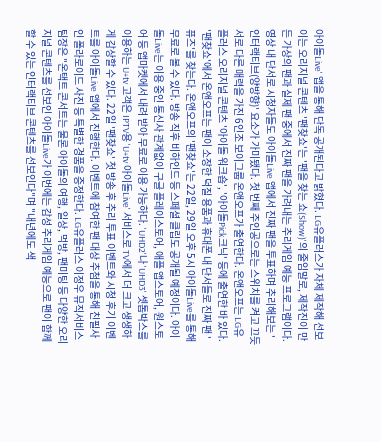아이돌Live' 앱을 통해 단독 공개된다고 밝혔다. LG유플러스가 자체 제작해 선보이는 오리지널 콘텐츠 '팬찾쇼'는 '팬을 찾는 쇼(Show)'의 줄임말로, 제작진이 만든 가상의 팬과 실제 팬 중에서 진짜 팬을 가려내는 추리게임 예능 프로그램이다. 영상 내 단서로 시청자들도 아이돌Live 앱에서 진짜 팬을 투표하며 추리해보는 '인터랙티브(양방향)' 요소가 가미됐다. 첫 번째 주인공으로는 스위치를 켜고 끄듯 서로 다른 매력을 가진 6인조 보이그룹 온앤오프가 출연한다. 온앤오프는 LG유플러스 오리지널 콘텐츠 '아이돌 워크숍', '아이돌Pick크닉' 등에 출연한 바 있다. '팬찾쇼'에서 온앤오프는 팬이 소장한 덕질 용품과 휴대폰 내 단서들로 진짜 팬 '퓨즈'를 찾는다. 온앤오프의 '팬찾쇼'는 22일, 29일 오후 5시 아이돌Live를 통해 무료로 볼 수 있다. 방송 직후 비하인드 등 스페셜 클립도 공개될 예정이다. 아이돌Live는 이용 중인 통신사 관계없이 구글 플레이스토어, 애플 앱스토어, 원스토어 등 앱마켓에서 내려 받아 무료로 이용 가능하다. 'UHD2'나 'UHD3' 셋톱박스를 이용하는 U+tv 고객은 IPTV용 'U+tv 아이돌Live' 서비스로 TV에서 더 크고 생생하게 감상할 수 있다. 22일 '팬찾쇼' 첫 방송 후 추리 투표 이벤트와 시청 후기 이벤트를 아이돌Live 앱에서 진행한다. 이벤트에 참여한 팬 대상 추첨을 통해 친필사인 폴라로이드 사진 등 특별한 경품을 증정한다. LG유플러스 이정우 뮤직서비스팀장은 "온택트 콘서트는 물론 아이돌의 여행, 일상, 먹방, 팬미팅 등 다양한 오리지널 콘텐츠를 선보인 아이돌Live가 이번에는 감성 추리게임 예능으로 팬이 함께할 수 있는 인터랙티브 콘텐츠를 선보인다"며 "내년에도 색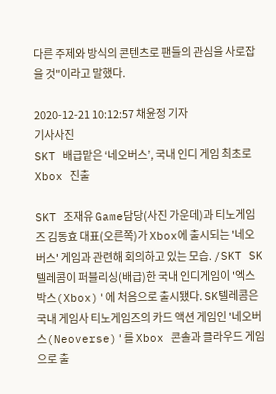다른 주제와 방식의 콘텐츠로 팬들의 관심을 사로잡을 것"이라고 말했다.

2020-12-21 10:12:57 채윤정 기자
기사사진
SKT 배급맡은 ‘네오버스’, 국내 인디 게임 최초로 Xbox 진출

SKT 조재유 Game담당(사진 가운데)과 티노게임즈 김동효 대표(오른쪽)가 Xbox에 출시되는 '네오버스' 게임과 관련해 회의하고 있는 모습. /SKT SK텔레콤이 퍼블리싱(배급)한 국내 인디게임이 '엑스박스(Xbox)'에 처음으로 출시됐다. SK텔레콤은 국내 게임사 티노게임즈의 카드 액션 게임인 '네오버스(Neoverse)'를 Xbox 콘솔과 클라우드 게임으로 출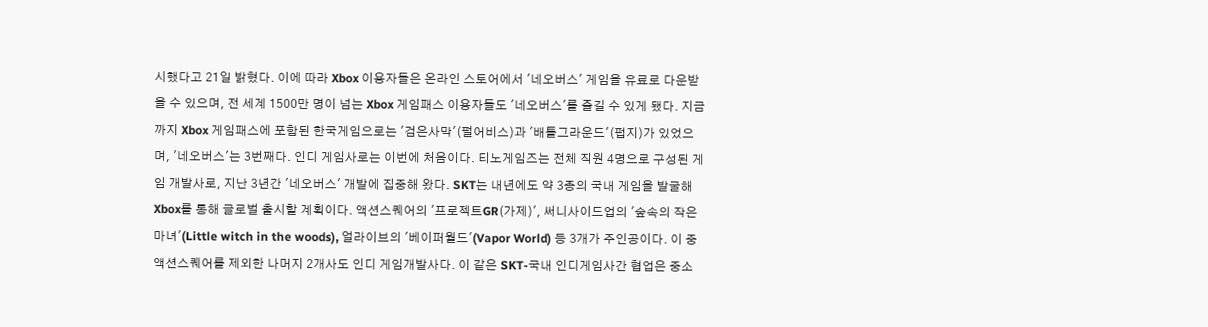시했다고 21일 밝혔다. 이에 따라 Xbox 이용자들은 온라인 스토어에서 '네오버스' 게임을 유료로 다운받을 수 있으며, 전 세계 1500만 명이 넘는 Xbox 게임패스 이용자들도 '네오버스'를 즐길 수 있게 됐다. 지금까지 Xbox 게임패스에 포함된 한국게임으로는 '검은사막'(펄어비스)과 '배틀그라운드'(펍지)가 있었으며, '네오버스'는 3번째다. 인디 게임사로는 이번에 처음이다. 티노게임즈는 전체 직원 4명으로 구성된 게임 개발사로, 지난 3년간 '네오버스' 개발에 집중해 왔다. SKT는 내년에도 약 3종의 국내 게임을 발굴해 Xbox를 통해 글로벌 출시할 계획이다. 액션스퀘어의 '프로젝트GR(가제)', 써니사이드업의 '숲속의 작은 마녀'(Little witch in the woods), 얼라이브의 '베이퍼월드'(Vapor World) 등 3개가 주인공이다. 이 중 액션스퀘어를 제외한 나머지 2개사도 인디 게임개발사다. 이 같은 SKT-국내 인디게임사간 협업은 중소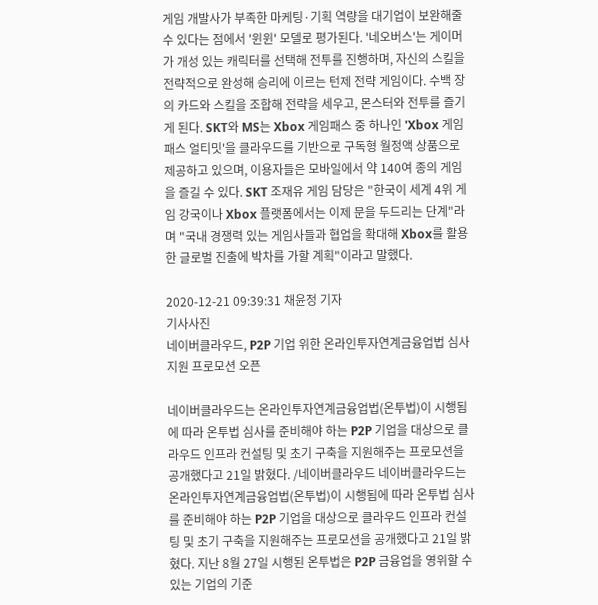게임 개발사가 부족한 마케팅·기획 역량을 대기업이 보완해줄 수 있다는 점에서 '윈윈' 모델로 평가된다. '네오버스'는 게이머가 개성 있는 캐릭터를 선택해 전투를 진행하며, 자신의 스킬을 전략적으로 완성해 승리에 이르는 턴제 전략 게임이다. 수백 장의 카드와 스킬을 조합해 전략을 세우고, 몬스터와 전투를 즐기게 된다. SKT와 MS는 Xbox 게임패스 중 하나인 'Xbox 게임패스 얼티밋'을 클라우드를 기반으로 구독형 월정액 상품으로 제공하고 있으며, 이용자들은 모바일에서 약 140여 종의 게임을 즐길 수 있다. SKT 조재유 게임 담당은 "한국이 세계 4위 게임 강국이나 Xbox 플랫폼에서는 이제 문을 두드리는 단계"라며 "국내 경쟁력 있는 게임사들과 협업을 확대해 Xbox를 활용한 글로벌 진출에 박차를 가할 계획"이라고 말했다.

2020-12-21 09:39:31 채윤정 기자
기사사진
네이버클라우드, P2P 기업 위한 온라인투자연계금융업법 심사 지원 프로모션 오픈

네이버클라우드는 온라인투자연계금융업법(온투법)이 시행됨에 따라 온투법 심사를 준비해야 하는 P2P 기업을 대상으로 클라우드 인프라 컨설팅 및 초기 구축을 지원해주는 프로모션을 공개했다고 21일 밝혔다. /네이버클라우드 네이버클라우드는 온라인투자연계금융업법(온투법)이 시행됨에 따라 온투법 심사를 준비해야 하는 P2P 기업을 대상으로 클라우드 인프라 컨설팅 및 초기 구축을 지원해주는 프로모션을 공개했다고 21일 밝혔다. 지난 8월 27일 시행된 온투법은 P2P 금융업을 영위할 수 있는 기업의 기준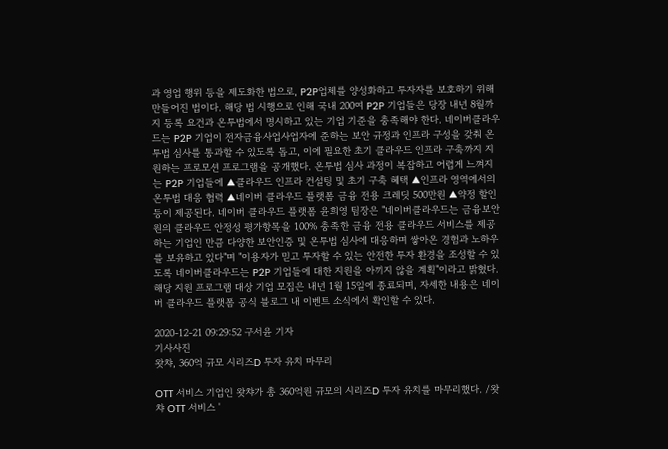과 영업 행위 등을 제도화한 법으로, P2P업체를 양성화하고 투자자를 보호하기 위해 만들어진 법이다. 해당 법 시행으로 인해 국내 200여 P2P 기업들은 당장 내년 8월까지 등록 요건과 온투법에서 명시하고 있는 기업 기준을 충족해야 한다. 네이버클라우드는 P2P 기업이 전자금융사업사업자에 준하는 보안 규정과 인프라 구성을 갖춰 온투법 심사를 통과할 수 있도록 돕고, 이에 필요한 초기 클라우드 인프라 구축까지 지원하는 프로모션 프로그램을 공개했다. 온투법 심사 과정이 복잡하고 어렵게 느껴지는 P2P 기업들에 ▲클라우드 인프라 컨설팅 및 초기 구축 혜택 ▲인프라 영역에서의 온투법 대응 협력 ▲네이버 클라우드 플랫폼 금융 전용 크레딧 500만원 ▲약정 할인 등이 제공된다. 네이버 클라우드 플랫폼 윤희영 팀장은 "네이버클라우드는 금융보안원의 클라우드 안정성 평가항목을 100% 충족한 금융 전용 클라우드 서비스를 제공하는 기업인 만큼 다양한 보안인증 및 온투법 심사에 대응하며 쌓아온 경험과 노하우를 보유하고 있다"며 "이용자가 믿고 투자할 수 있는 안전한 투자 환경을 조성할 수 있도록 네이버클라우드는 P2P 기업들에 대한 지원을 아끼지 않을 계획"이라고 밝혔다. 해당 지원 프로그램 대상 기업 모집은 내년 1월 15일에 종료되며, 자세한 내용은 네이버 클라우드 플랫폼 공식 블로그 내 이벤트 소식에서 확인할 수 있다.

2020-12-21 09:29:52 구서윤 기자
기사사진
왓챠, 360억 규모 시리즈D 투자 유치 마무리

OTT 서비스 기업인 왓챠가 총 360억원 규모의 시리즈D 투자 유치를 마무리했다. /왓챠 OTT 서비스 '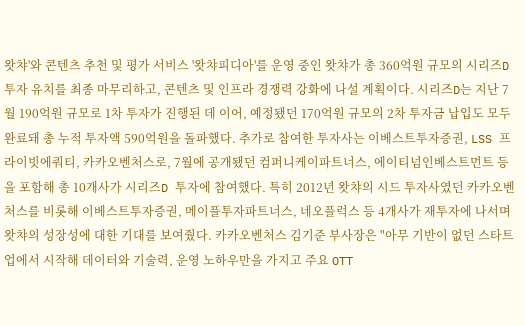왓챠'와 콘텐츠 추천 및 평가 서비스 '왓챠피디아'를 운영 중인 왓챠가 총 360억원 규모의 시리즈D 투자 유치를 최종 마무리하고, 콘텐츠 및 인프라 경쟁력 강화에 나설 계획이다. 시리즈D는 지난 7월 190억원 규모로 1차 투자가 진행된 데 이어, 예정됐던 170억원 규모의 2차 투자금 납입도 모두 완료돼 총 누적 투자액 590억원을 돌파했다. 추가로 참여한 투자사는 이베스트투자증권, LSS 프라이빗에쿼티, 카카오벤처스로, 7월에 공개됐던 컴퍼니케이파트너스, 에이티넘인베스트먼트 등을 포함해 총 10개사가 시리즈D 투자에 참여했다. 특히 2012년 왓챠의 시드 투자사였던 카카오벤처스를 비롯해 이베스트투자증권, 메이플투자파트너스, 네오플럭스 등 4개사가 재투자에 나서며 왓챠의 성장성에 대한 기대를 보여줬다. 카카오벤처스 김기준 부사장은 "아무 기반이 없던 스타트업에서 시작해 데이터와 기술력, 운영 노하우만을 가지고 주요 OTT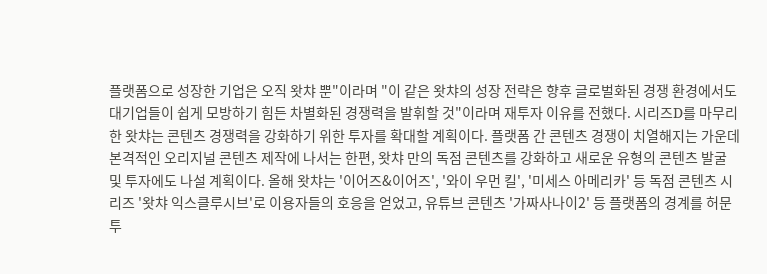플랫폼으로 성장한 기업은 오직 왓챠 뿐"이라며 "이 같은 왓챠의 성장 전략은 향후 글로벌화된 경쟁 환경에서도 대기업들이 쉽게 모방하기 힘든 차별화된 경쟁력을 발휘할 것"이라며 재투자 이유를 전했다. 시리즈D를 마무리한 왓챠는 콘텐츠 경쟁력을 강화하기 위한 투자를 확대할 계획이다. 플랫폼 간 콘텐츠 경쟁이 치열해지는 가운데 본격적인 오리지널 콘텐츠 제작에 나서는 한편, 왓챠 만의 독점 콘텐츠를 강화하고 새로운 유형의 콘텐츠 발굴 및 투자에도 나설 계획이다. 올해 왓챠는 '이어즈&이어즈', '와이 우먼 킬', '미세스 아메리카' 등 독점 콘텐츠 시리즈 '왓챠 익스클루시브'로 이용자들의 호응을 얻었고, 유튜브 콘텐츠 '가짜사나이2' 등 플랫폼의 경계를 허문 투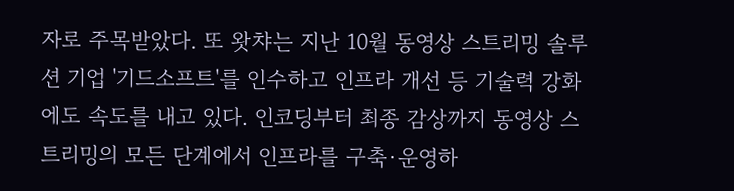자로 주목받았다. 또 왓챠는 지난 10월 동영상 스트리밍 솔루션 기업 '기드소프트'를 인수하고 인프라 개선 등 기술력 강화에도 속도를 내고 있다. 인코딩부터 최종 감상까지 동영상 스트리밍의 모든 단계에서 인프라를 구축·운영하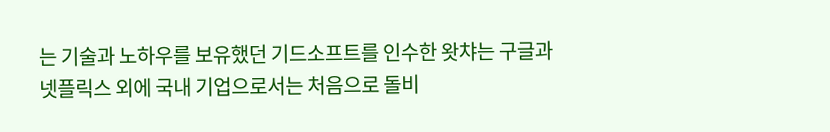는 기술과 노하우를 보유했던 기드소프트를 인수한 왓챠는 구글과 넷플릭스 외에 국내 기업으로서는 처음으로 돌비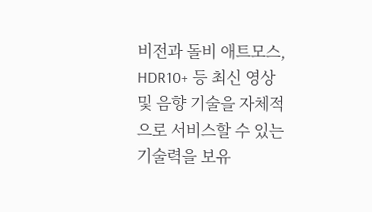비전과 돌비 애트모스, HDR10+ 등 최신 영상 및 음향 기술을 자체적으로 서비스할 수 있는 기술력을 보유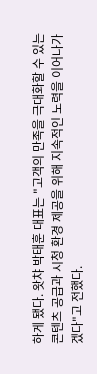하게 됐다. 왓챠 박태훈 대표는 "고객의 만족을 극대화할 수 있는 콘텐츠 공급과 시청 환경 제공을 위해 지속적인 노력을 이어나가겠다"고 전했다.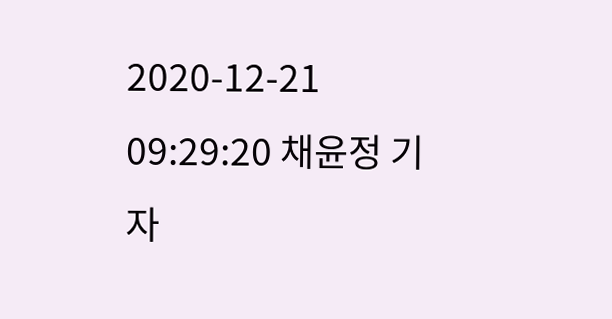2020-12-21 09:29:20 채윤정 기자